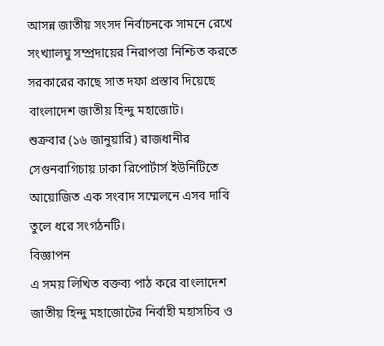আসন্ন জাতীয় সংসদ নির্বাচনকে সামনে রেখে সংখ্যালঘু সম্প্রদায়ের নিরাপত্তা নিশ্চিত করতে সরকারের কাছে সাত দফা প্রস্তাব দিয়েছে বাংলাদেশ জাতীয় হিন্দু মহাজোট।
শুক্রবার (১৬ জানুয়ারি) রাজধানীর সেগুনবাগিচায় ঢাকা রিপোর্টার্স ইউনিটিতে আয়োজিত এক সংবাদ সম্মেলনে এসব দাবি তুলে ধরে সংগঠনটি।
বিজ্ঞাপন
এ সময় লিখিত বক্তব্য পাঠ করে বাংলাদেশ জাতীয় হিন্দু মহাজোটের নির্বাহী মহাসচিব ও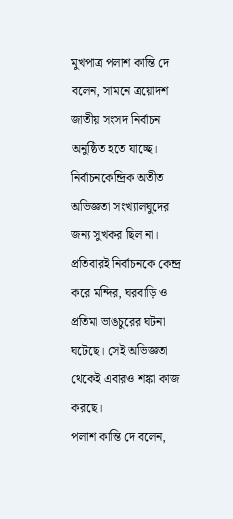মুখপাত্র পলাশ কান্তি দে বলেন, সামনে ত্রয়োদশ জাতীয় সংসদ নির্বাচন অনুষ্ঠিত হতে যাচ্ছে। নির্বাচনকেন্দ্রিক অতীত অভিজ্ঞতা সংখ্যালঘুদের জন্য সুখকর ছিল না। প্রতিবারই নির্বাচনকে কেন্দ্র করে মন্দির, ঘরবাড়ি ও প্রতিমা ভাঙচুরের ঘটনা ঘটেছে। সেই অভিজ্ঞতা থেকেই এবারও শঙ্কা কাজ করছে।
পলাশ কান্তি দে বলেন,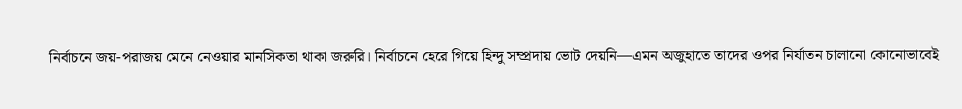নির্বাচনে জয়-পরাজয় মেনে নেওয়ার মানসিকতা থাকা জরুরি। নির্বাচনে হেরে গিয়ে হিন্দু সম্প্রদায় ভোট দেয়নি—এমন অজুহাতে তাদের ওপর নির্যাতন চালানো কোনোভাবেই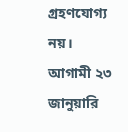গ্রহণযোগ্য নয়।
আগামী ২৩ জানুয়ারি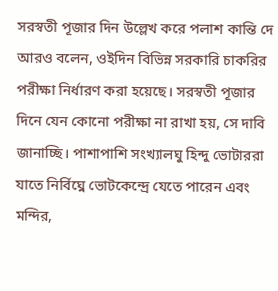সরস্বতী পূজার দিন উল্লেখ করে পলাশ কান্তি দে আরও বলেন, ওইদিন বিভিন্ন সরকারি চাকরির পরীক্ষা নির্ধারণ করা হয়েছে। সরস্বতী পূজার দিনে যেন কোনো পরীক্ষা না রাখা হয়, সে দাবি জানাচ্ছি। পাশাপাশি সংখ্যালঘু হিন্দু ভোটাররা যাতে নির্বিঘ্নে ভোটকেন্দ্রে যেতে পারেন এবং মন্দির,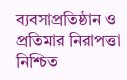ব্যবসাপ্রতিষ্ঠান ও প্রতিমার নিরাপত্তা নিশ্চিত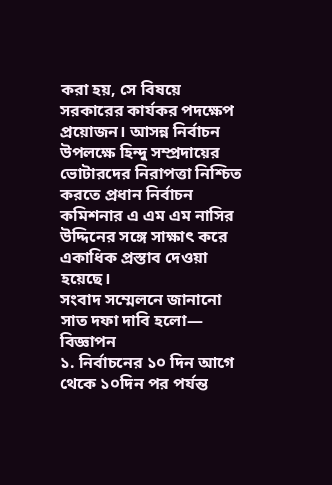করা হয়, সে বিষয়ে সরকারের কার্যকর পদক্ষেপ প্রয়োজন। আসন্ন নির্বাচন উপলক্ষে হিন্দু সম্প্রদায়ের ভোটারদের নিরাপত্তা নিশ্চিত করতে প্রধান নির্বাচন কমিশনার এ এম এম নাসির উদ্দিনের সঙ্গে সাক্ষাৎ করে একাধিক প্রস্তাব দেওয়া হয়েছে।
সংবাদ সম্মেলনে জানানো সাত দফা দাবি হলো—
বিজ্ঞাপন
১. নির্বাচনের ১০ দিন আগে থেকে ১০দিন পর পর্যন্ত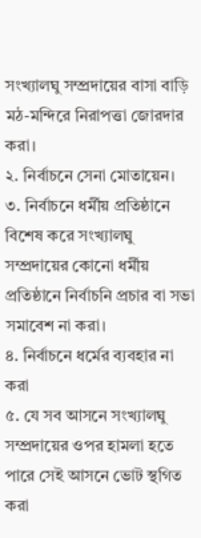সংখ্যালঘু সম্প্রদায়ের বাসা বাড়ি মঠ-মন্দিরে নিরাপত্তা জোরদার করা।
২. নির্বাচনে সেনা মোতায়েন।
৩. নির্বাচনে ধর্মীয় প্রতিষ্ঠানে বিশেষ করে সংখ্যালঘু সম্প্রদায়ের কোনো ধর্মীয় প্রতিষ্ঠানে নির্বাচনি প্রচার বা সভা সমাবেশ না করা।
৪. নির্বাচনে ধর্মের ব্যবহার না করা
৫. যে সব আসনে সংখ্যালঘু সম্প্রদায়ের ওপর হামলা হতে পারে সেই আসনে ভোট স্থগিত করা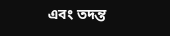এবং তদন্ত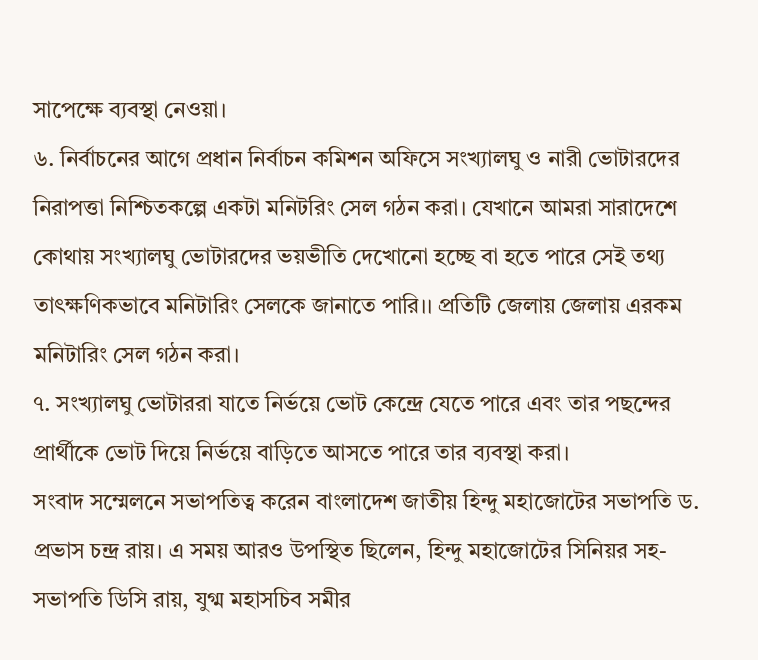সাপেক্ষে ব্যবস্থা নেওয়া।
৬. নির্বাচনের আগে প্রধান নির্বাচন কমিশন অফিসে সংখ্যালঘু ও নারী ভোটারদের নিরাপত্তা নিশ্চিতকল্পে একটা মনিটরিং সেল গঠন করা। যেখানে আমরা সারাদেশে কোথায় সংখ্যালঘু ভোটারদের ভয়ভীতি দেখোনো হচ্ছে বা হতে পারে সেই তথ্য তাৎক্ষণিকভাবে মনিটারিং সেলকে জানাতে পারি।। প্রতিটি জেলায় জেলায় এরকম মনিটারিং সেল গঠন করা।
৭. সংখ্যালঘু ভোটাররা যাতে নির্ভয়ে ভোট কেন্দ্রে যেতে পারে এবং তার পছন্দের প্রার্থীকে ভোট দিয়ে নির্ভয়ে বাড়িতে আসতে পারে তার ব্যবস্থা করা।
সংবাদ সম্মেলনে সভাপতিত্ব করেন বাংলাদেশ জাতীয় হিন্দু মহাজোটের সভাপতি ড. প্রভাস চন্দ্র রায়। এ সময় আরও উপস্থিত ছিলেন, হিন্দু মহাজোটের সিনিয়র সহ-সভাপতি ডিসি রায়, যুগ্ম মহাসচিব সমীর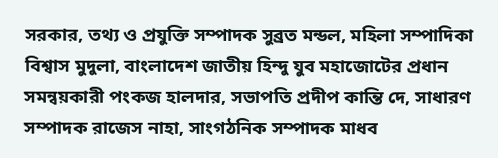সরকার, তথ্য ও প্রযুক্তি সম্পাদক সুব্রত মন্ডল, মহিলা সম্পাদিকা বিশ্বাস মুদুলা, বাংলাদেশ জাতীয় হিন্দু যুব মহাজোটের প্রধান সমন্বয়কারী পংকজ হালদার, সভাপতি প্রদীপ কান্তি দে, সাধারণ সম্পাদক রাজেস নাহা, সাংগঠনিক সম্পাদক মাধব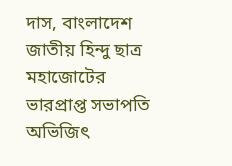দাস, বাংলাদেশ জাতীয় হিন্দু ছাত্র মহাজোটের ভারপ্রাপ্ত সভাপতি অভিজিৎ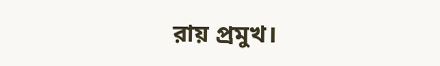রায় প্রমুখ।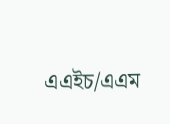এএইচ/এএম